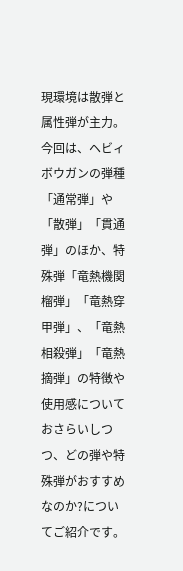現環境は散弾と属性弾が主力。
今回は、ヘビィボウガンの弾種「通常弾」や「散弾」「貫通弾」のほか、特殊弾「竜熱機関榴弾」「竜熱穿甲弾」、「竜熱相殺弾」「竜熱摘弾」の特徴や使用感についておさらいしつつ、どの弾や特殊弾がおすすめなのか?についてご紹介です。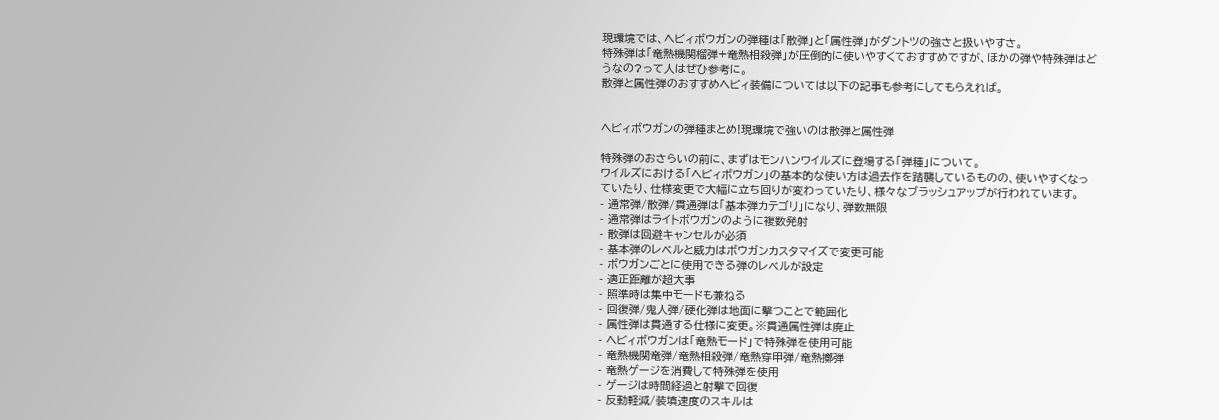現環境では、ヘビィボウガンの弾種は「散弾」と「属性弾」がダントツの強さと扱いやすさ。
特殊弾は「竜熱機関榴弾+竜熱相殺弾」が圧倒的に使いやすくておすすめですが、ほかの弾や特殊弾はどうなの?って人はぜひ参考に。
散弾と属性弾のおすすめヘビィ装備については以下の記事も参考にしてもらえれば。


ヘビィボウガンの弾種まとめ!現環境で強いのは散弾と属性弾

特殊弾のおさらいの前に、まずはモンハンワイルズに登場する「弾種」について。
ワイルズにおける「ヘビィボウガン」の基本的な使い方は過去作を踏襲しているものの、使いやすくなっていたり、仕様変更で大幅に立ち回りが変わっていたり、様々なブラッシュアップが行われています。
- 通常弾/散弾/貫通弾は「基本弾カテゴリ」になり、弾数無限
- 通常弾はライトボウガンのように複数発射
- 散弾は回避キャンセルが必須
- 基本弾のレベルと威力はボウガンカスタマイズで変更可能
- ボウガンごとに使用できる弾のレベルが設定
- 適正距離が超大事
- 照準時は集中モードも兼ねる
- 回復弾/鬼人弾/硬化弾は地面に撃つことで範囲化
- 属性弾は貫通する仕様に変更。※貫通属性弾は廃止
- ヘビィボウガンは「竜熱モード」で特殊弾を使用可能
- 竜熱機関竜弾/竜熱相殺弾/竜熱穿甲弾/竜熱擲弾
- 竜熱ゲージを消費して特殊弾を使用
- ゲージは時間経過と射撃で回復
- 反動軽減/装填速度のスキルは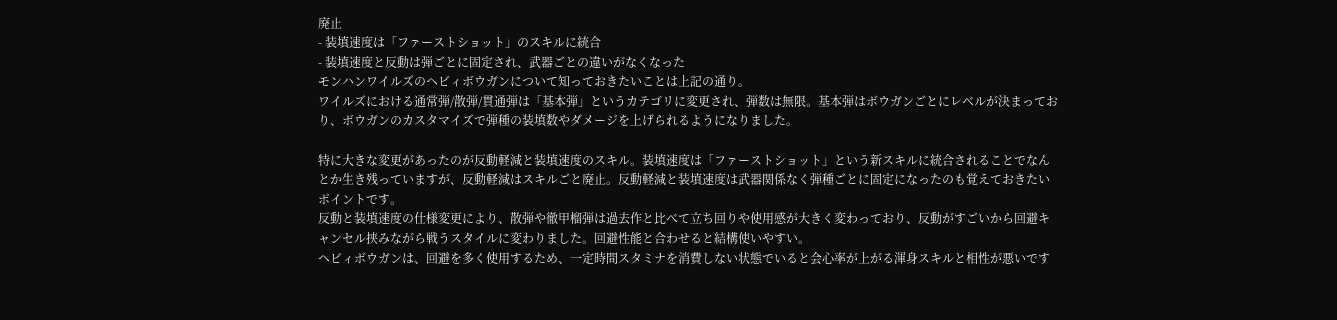廃止
- 装填速度は「ファーストショット」のスキルに統合
- 装填速度と反動は弾ごとに固定され、武器ごとの違いがなくなった
モンハンワイルズのヘビィボウガンについて知っておきたいことは上記の通り。
ワイルズにおける通常弾/散弾/貫通弾は「基本弾」というカテゴリに変更され、弾数は無限。基本弾はボウガンごとにレベルが決まっており、ボウガンのカスタマイズで弾種の装填数やダメージを上げられるようになりました。

特に大きな変更があったのが反動軽減と装填速度のスキル。装填速度は「ファーストショット」という新スキルに統合されることでなんとか生き残っていますが、反動軽減はスキルごと廃止。反動軽減と装填速度は武器関係なく弾種ごとに固定になったのも覚えておきたいポイントです。
反動と装填速度の仕様変更により、散弾や徹甲榴弾は過去作と比べて立ち回りや使用感が大きく変わっており、反動がすごいから回避キャンセル挟みながら戦うスタイルに変わりました。回避性能と合わせると結構使いやすい。
ヘビィボウガンは、回避を多く使用するため、一定時間スタミナを消費しない状態でいると会心率が上がる渾身スキルと相性が悪いです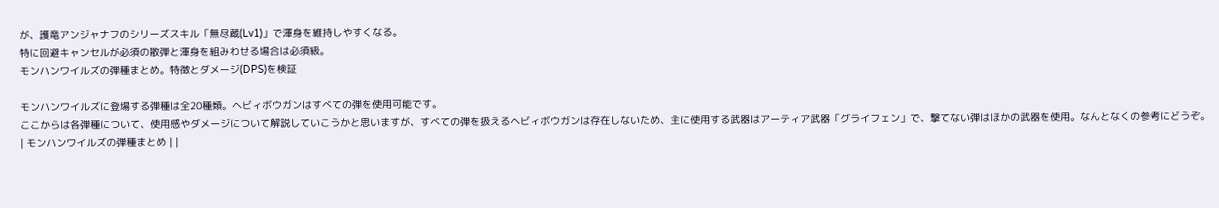が、護竜アンジャナフのシリーズスキル「無尽蔵(Lv1)」で渾身を維持しやすくなる。
特に回避キャンセルが必須の散弾と渾身を組みわせる場合は必須級。
モンハンワイルズの弾種まとめ。特徴とダメージ(DPS)を検証

モンハンワイルズに登場する弾種は全20種類。ヘビィボウガンはすべての弾を使用可能です。
ここからは各弾種について、使用感やダメージについて解説していこうかと思いますが、すべての弾を扱えるヘビィボウガンは存在しないため、主に使用する武器はアーティア武器「グライフェン」で、撃てない弾はほかの武器を使用。なんとなくの参考にどうぞ。
| モンハンワイルズの弾種まとめ | |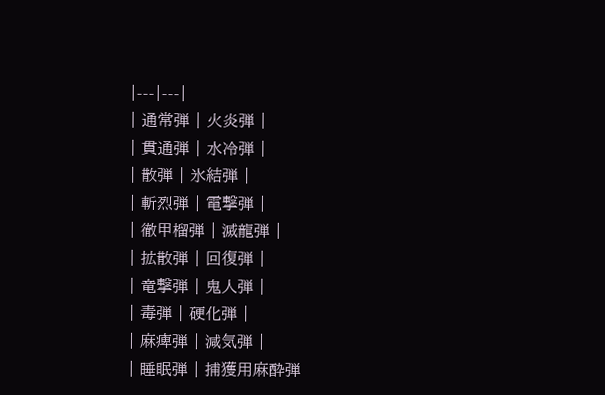|---|---|
| 通常弾 | 火炎弾 |
| 貫通弾 | 水冷弾 |
| 散弾 | 氷結弾 |
| 斬烈弾 | 電撃弾 |
| 徹甲榴弾 | 滅龍弾 |
| 拡散弾 | 回復弾 |
| 竜撃弾 | 鬼人弾 |
| 毒弾 | 硬化弾 |
| 麻痺弾 | 減気弾 |
| 睡眠弾 | 捕獲用麻酔弾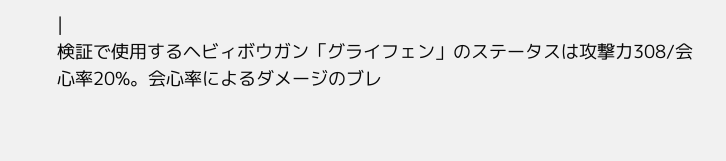|
検証で使用するヘビィボウガン「グライフェン」のステータスは攻撃力308/会心率20%。会心率によるダメージのブレ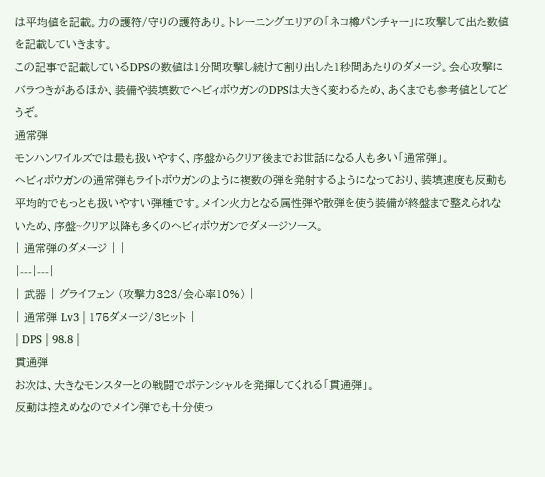は平均値を記載。力の護符/守りの護符あり。トレーニングエリアの「ネコ樽パンチャー」に攻撃して出た数値を記載していきます。
この記事で記載しているDPSの数値は1分間攻撃し続けて割り出した1秒間あたりのダメージ。会心攻撃にバラつきがあるほか、装備や装填数でヘビィボウガンのDPSは大きく変わるため、あくまでも参考値としてどうぞ。
通常弾
モンハンワイルズでは最も扱いやすく、序盤からクリア後までお世話になる人も多い「通常弾」。
ヘビィボウガンの通常弾もライトボウガンのように複数の弾を発射するようになっており、装填速度も反動も平均的でもっとも扱いやすい弾種です。メイン火力となる属性弾や散弾を使う装備が終盤まで整えられないため、序盤~クリア以降も多くのヘビィボウガンでダメージソース。
| 通常弾のダメージ | |
|---|---|
| 武器 | グライフェン (攻撃力323/会心率10%) |
| 通常弾 Lv3 | 175ダメージ/3ヒット |
| DPS | 98.8 |
貫通弾
お次は、大きなモンスターとの戦闘でポテンシャルを発揮してくれる「貫通弾」。
反動は控えめなのでメイン弾でも十分使っ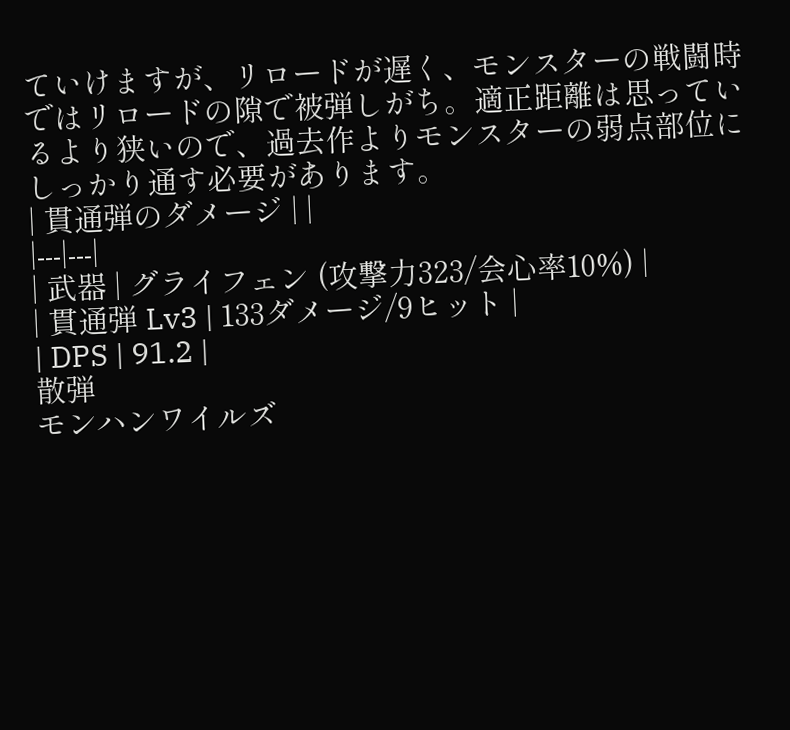ていけますが、リロードが遅く、モンスターの戦闘時ではリロードの隙で被弾しがち。適正距離は思っているより狭いので、過去作よりモンスターの弱点部位にしっかり通す必要があります。
| 貫通弾のダメージ | |
|---|---|
| 武器 | グライフェン (攻撃力323/会心率10%) |
| 貫通弾 Lv3 | 133ダメージ/9ヒット |
| DPS | 91.2 |
散弾
モンハンワイルズ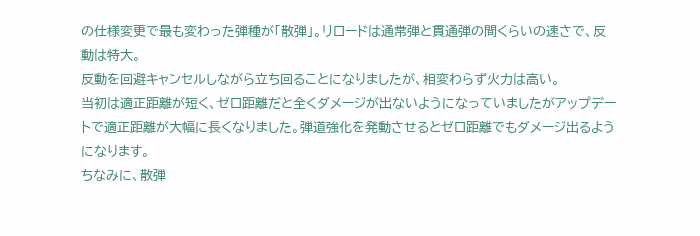の仕様変更で最も変わった弾種が「散弾」。リロードは通常弾と貫通弾の間くらいの速さで、反動は特大。
反動を回避キャンセルしながら立ち回ることになりましたが、相変わらず火力は高い。
当初は適正距離が短く、ゼロ距離だと全くダメージが出ないようになっていましたがアップデートで適正距離が大幅に長くなりました。弾道強化を発動させるとゼロ距離でもダメージ出るようになります。
ちなみに、散弾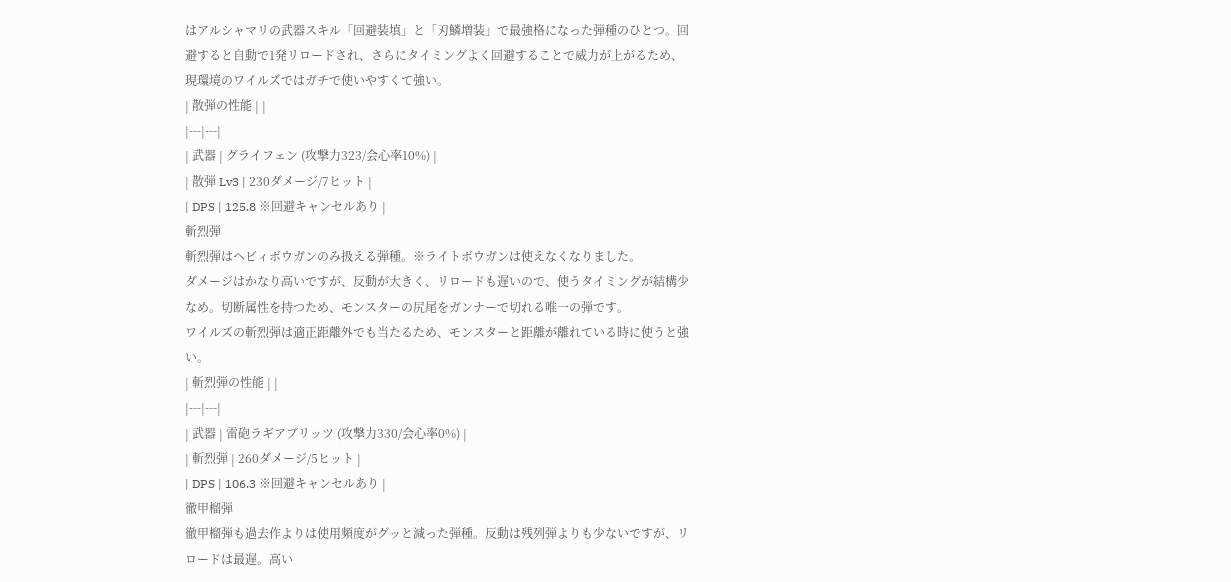はアルシャマリの武器スキル「回避装填」と「刃鱗増装」で最強格になった弾種のひとつ。回避すると自動で1発リロードされ、さらにタイミングよく回避することで威力が上がるため、現環境のワイルズではガチで使いやすくて強い。
| 散弾の性能 | |
|---|---|
| 武器 | グライフェン (攻撃力323/会心率10%) |
| 散弾 Lv3 | 230ダメージ/7ヒット |
| DPS | 125.8 ※回避キャンセルあり |
斬烈弾
斬烈弾はヘビィボウガンのみ扱える弾種。※ライトボウガンは使えなくなりました。
ダメージはかなり高いですが、反動が大きく、リロードも遅いので、使うタイミングが結構少なめ。切断属性を持つため、モンスターの尻尾をガンナーで切れる唯一の弾です。
ワイルズの斬烈弾は適正距離外でも当たるため、モンスターと距離が離れている時に使うと強い。
| 斬烈弾の性能 | |
|---|---|
| 武器 | 雷砲ラギアブリッツ (攻撃力330/会心率0%) |
| 斬烈弾 | 260ダメージ/5ヒット |
| DPS | 106.3 ※回避キャンセルあり |
徹甲榴弾
徹甲榴弾も過去作よりは使用頻度がグッと減った弾種。反動は残列弾よりも少ないですが、リロードは最遅。高い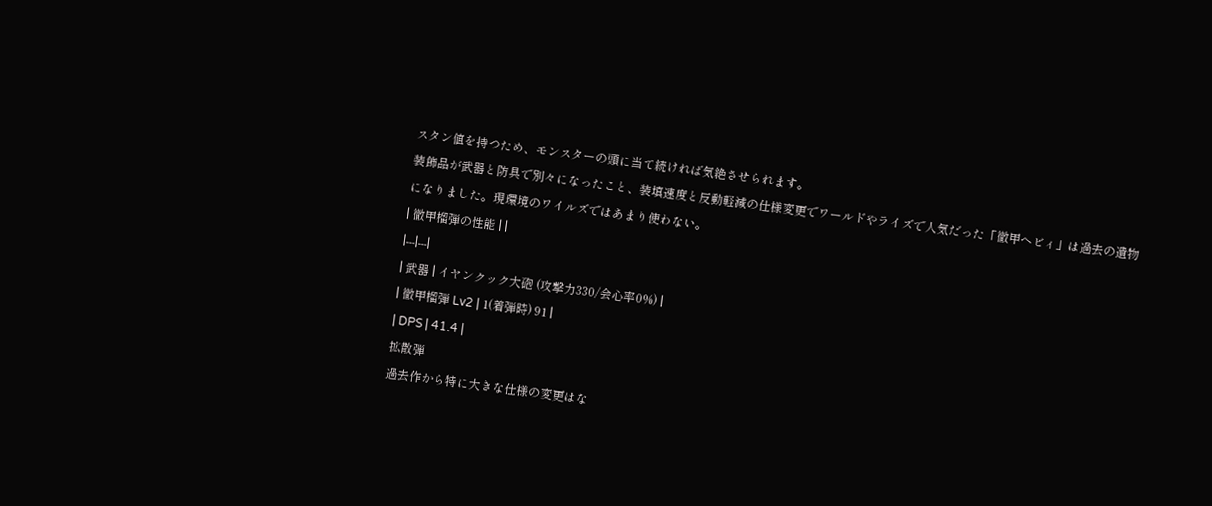スタン値を持つため、モンスターの頭に当て続ければ気絶させられます。
装飾品が武器と防具で別々になったこと、装填速度と反動軽減の仕様変更でワールドやライズで人気だった「徹甲ヘビィ」は過去の遺物になりました。現環境のワイルズではあまり使わない。
| 徹甲榴弾の性能 | |
|---|---|
| 武器 | イヤンクック大砲 (攻撃力330/会心率0%) |
| 徹甲榴弾 Lv2 | 1(着弾時) 91 |
| DPS | 41.4 |
拡散弾
過去作から特に大きな仕様の変更はな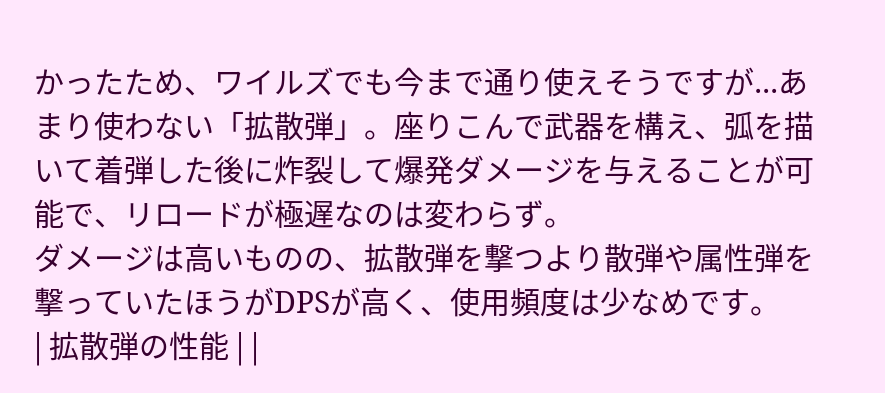かったため、ワイルズでも今まで通り使えそうですが...あまり使わない「拡散弾」。座りこんで武器を構え、弧を描いて着弾した後に炸裂して爆発ダメージを与えることが可能で、リロードが極遅なのは変わらず。
ダメージは高いものの、拡散弾を撃つより散弾や属性弾を撃っていたほうがDPSが高く、使用頻度は少なめです。
| 拡散弾の性能 | |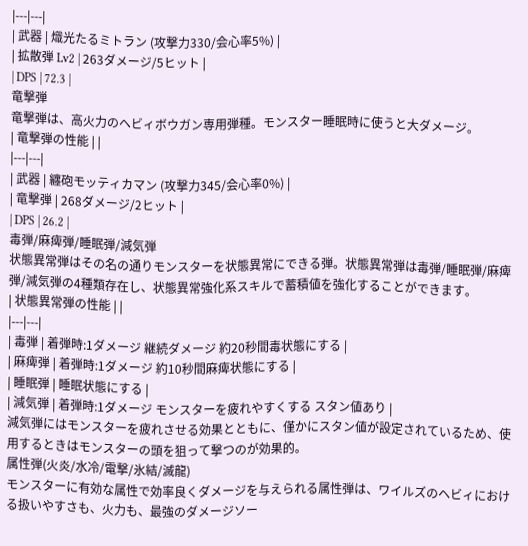|---|---|
| 武器 | 熾光たるミトラン (攻撃力330/会心率5%) |
| 拡散弾 Lv2 | 263ダメージ/5ヒット |
| DPS | 72.3 |
竜撃弾
竜撃弾は、高火力のヘビィボウガン専用弾種。モンスター睡眠時に使うと大ダメージ。
| 竜撃弾の性能 | |
|---|---|
| 武器 | 纏砲モッティカマン (攻撃力345/会心率0%) |
| 竜撃弾 | 268ダメージ/2ヒット |
| DPS | 26.2 |
毒弾/麻痺弾/睡眠弾/減気弾
状態異常弾はその名の通りモンスターを状態異常にできる弾。状態異常弾は毒弾/睡眠弾/麻痺弾/減気弾の4種類存在し、状態異常強化系スキルで蓄積値を強化することができます。
| 状態異常弾の性能 | |
|---|---|
| 毒弾 | 着弾時:1ダメージ 継続ダメージ 約20秒間毒状態にする |
| 麻痺弾 | 着弾時:1ダメージ 約10秒間麻痺状態にする |
| 睡眠弾 | 睡眠状態にする |
| 減気弾 | 着弾時:1ダメージ モンスターを疲れやすくする スタン値あり |
減気弾にはモンスターを疲れさせる効果とともに、僅かにスタン値が設定されているため、使用するときはモンスターの頭を狙って撃つのが効果的。
属性弾(火炎/水冷/電撃/氷結/滅龍)
モンスターに有効な属性で効率良くダメージを与えられる属性弾は、ワイルズのヘビィにおける扱いやすさも、火力も、最強のダメージソー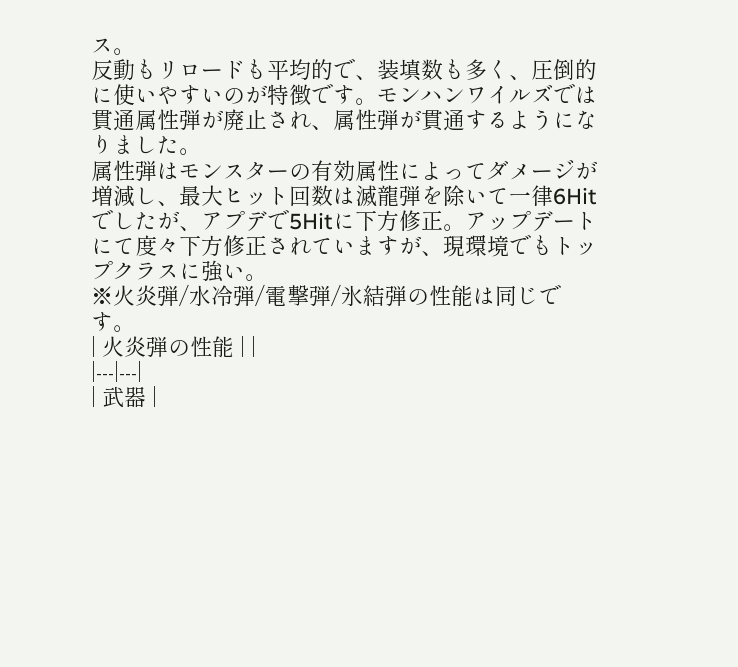ス。
反動もリロードも平均的で、装填数も多く、圧倒的に使いやすいのが特徴です。モンハンワイルズでは貫通属性弾が廃止され、属性弾が貫通するようになりました。
属性弾はモンスターの有効属性によってダメージが増減し、最大ヒット回数は滅龍弾を除いて一律6Hitでしたが、アプデで5Hitに下方修正。アップデートにて度々下方修正されていますが、現環境でもトップクラスに強い。
※火炎弾/水冷弾/電撃弾/氷結弾の性能は同じです。
| 火炎弾の性能 | |
|---|---|
| 武器 |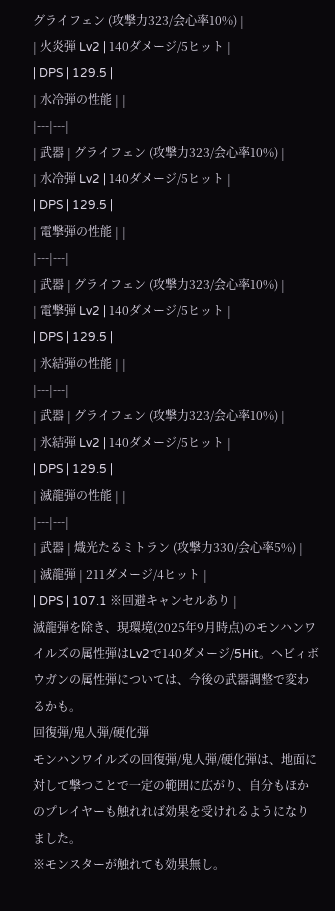グライフェン (攻撃力323/会心率10%) |
| 火炎弾 Lv2 | 140ダメージ/5ヒット |
| DPS | 129.5 |
| 水冷弾の性能 | |
|---|---|
| 武器 | グライフェン (攻撃力323/会心率10%) |
| 水冷弾 Lv2 | 140ダメージ/5ヒット |
| DPS | 129.5 |
| 電撃弾の性能 | |
|---|---|
| 武器 | グライフェン (攻撃力323/会心率10%) |
| 電撃弾 Lv2 | 140ダメージ/5ヒット |
| DPS | 129.5 |
| 氷結弾の性能 | |
|---|---|
| 武器 | グライフェン (攻撃力323/会心率10%) |
| 氷結弾 Lv2 | 140ダメージ/5ヒット |
| DPS | 129.5 |
| 滅龍弾の性能 | |
|---|---|
| 武器 | 熾光たるミトラン (攻撃力330/会心率5%) |
| 滅龍弾 | 211ダメージ/4ヒット |
| DPS | 107.1 ※回避キャンセルあり |
滅龍弾を除き、現環境(2025年9月時点)のモンハンワイルズの属性弾はLv2で140ダメージ/5Hit。ヘビィボウガンの属性弾については、今後の武器調整で変わるかも。
回復弾/鬼人弾/硬化弾
モンハンワイルズの回復弾/鬼人弾/硬化弾は、地面に対して撃つことで一定の範囲に広がり、自分もほかのプレイヤーも触れれば効果を受けれるようになりました。
※モンスターが触れても効果無し。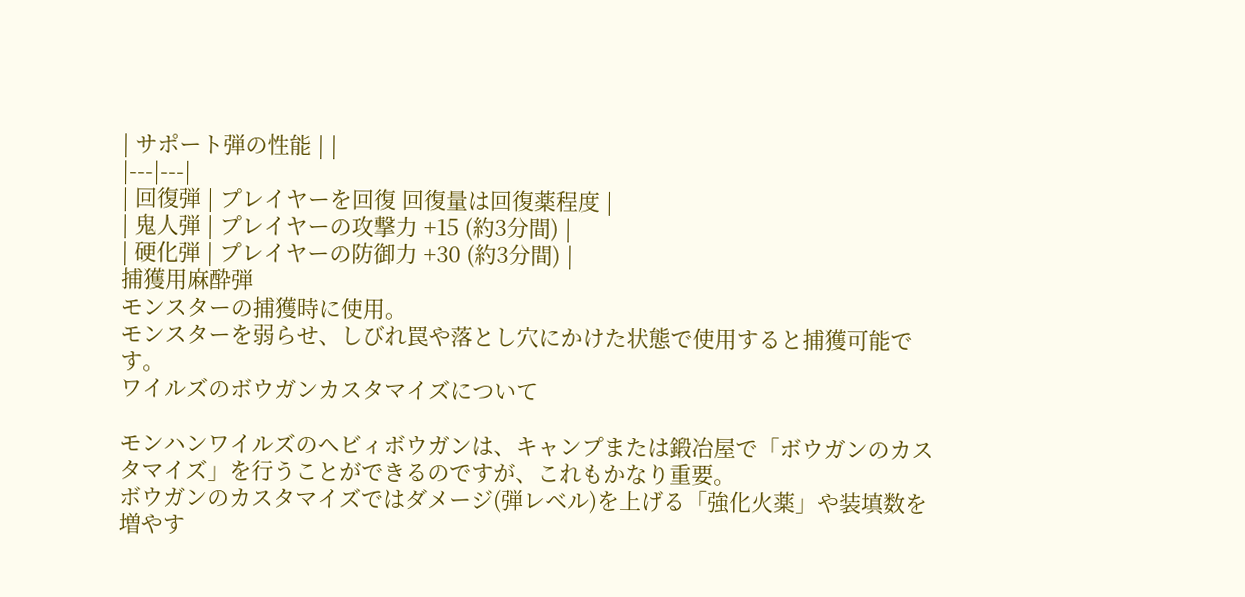| サポート弾の性能 | |
|---|---|
| 回復弾 | プレイヤーを回復 回復量は回復薬程度 |
| 鬼人弾 | プレイヤーの攻撃力 +15 (約3分間) |
| 硬化弾 | プレイヤーの防御力 +30 (約3分間) |
捕獲用麻酔弾
モンスターの捕獲時に使用。
モンスターを弱らせ、しびれ罠や落とし穴にかけた状態で使用すると捕獲可能です。
ワイルズのボウガンカスタマイズについて

モンハンワイルズのヘビィボウガンは、キャンプまたは鍛冶屋で「ボウガンのカスタマイズ」を行うことができるのですが、これもかなり重要。
ボウガンのカスタマイズではダメージ(弾レベル)を上げる「強化火薬」や装填数を増やす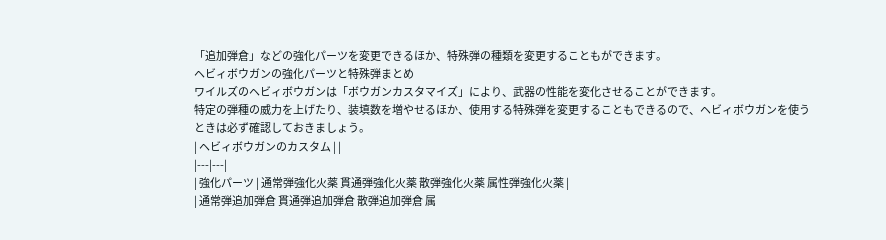「追加弾倉」などの強化パーツを変更できるほか、特殊弾の種類を変更することもができます。
ヘビィボウガンの強化パーツと特殊弾まとめ
ワイルズのヘビィボウガンは「ボウガンカスタマイズ」により、武器の性能を変化させることができます。
特定の弾種の威力を上げたり、装填数を増やせるほか、使用する特殊弾を変更することもできるので、ヘビィボウガンを使うときは必ず確認しておきましょう。
| ヘビィボウガンのカスタム | |
|---|---|
| 強化パーツ | 通常弾強化火薬 貫通弾強化火薬 散弾強化火薬 属性弾強化火薬 |
| 通常弾追加弾倉 貫通弾追加弾倉 散弾追加弾倉 属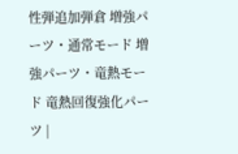性弾追加弾倉 増強パーツ・通常モード 増強パーツ・竜熱モード 竜熱回復強化パーツ |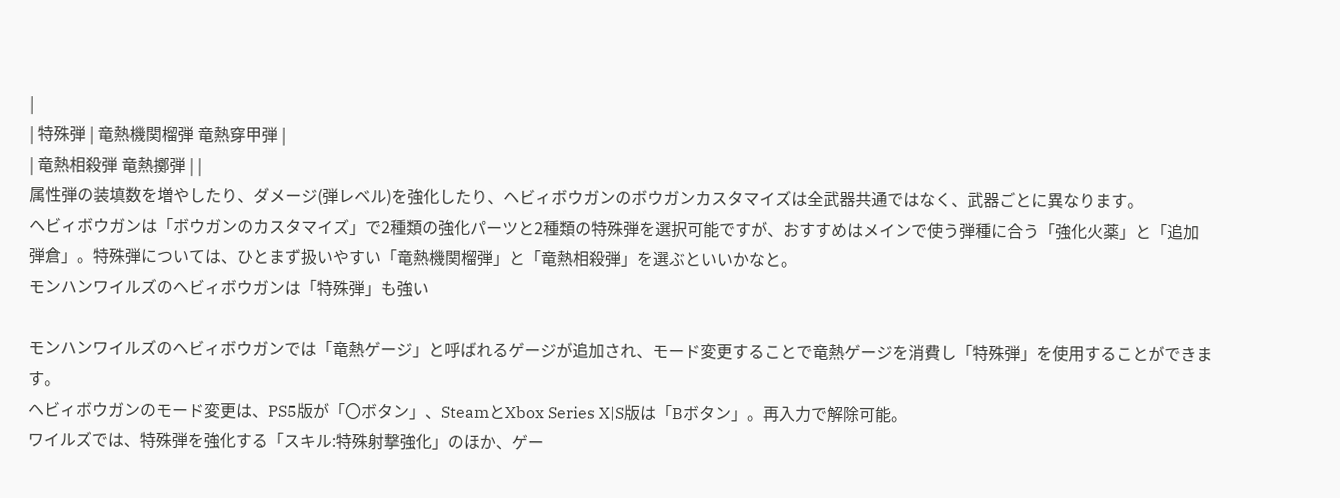|
| 特殊弾 | 竜熱機関榴弾 竜熱穿甲弾 |
| 竜熱相殺弾 竜熱擲弾 | |
属性弾の装填数を増やしたり、ダメージ(弾レベル)を強化したり、ヘビィボウガンのボウガンカスタマイズは全武器共通ではなく、武器ごとに異なります。
ヘビィボウガンは「ボウガンのカスタマイズ」で2種類の強化パーツと2種類の特殊弾を選択可能ですが、おすすめはメインで使う弾種に合う「強化火薬」と「追加弾倉」。特殊弾については、ひとまず扱いやすい「竜熱機関榴弾」と「竜熱相殺弾」を選ぶといいかなと。
モンハンワイルズのヘビィボウガンは「特殊弾」も強い

モンハンワイルズのヘビィボウガンでは「竜熱ゲージ」と呼ばれるゲージが追加され、モード変更することで竜熱ゲージを消費し「特殊弾」を使用することができます。
ヘビィボウガンのモード変更は、PS5版が「〇ボタン」、SteamとXbox Series X|S版は「Bボタン」。再入力で解除可能。
ワイルズでは、特殊弾を強化する「スキル:特殊射撃強化」のほか、ゲー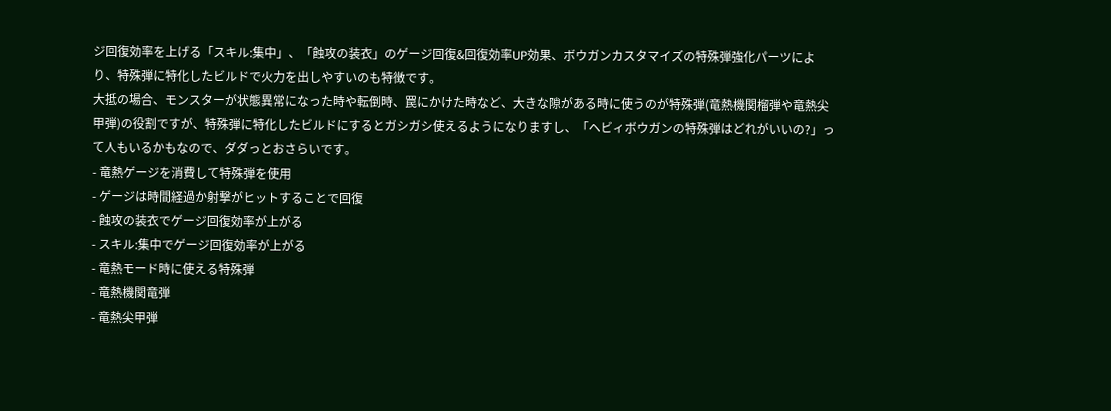ジ回復効率を上げる「スキル:集中」、「蝕攻の装衣」のゲージ回復&回復効率UP効果、ボウガンカスタマイズの特殊弾強化パーツにより、特殊弾に特化したビルドで火力を出しやすいのも特徴です。
大抵の場合、モンスターが状態異常になった時や転倒時、罠にかけた時など、大きな隙がある時に使うのが特殊弾(竜熱機関榴弾や竜熱尖甲弾)の役割ですが、特殊弾に特化したビルドにするとガシガシ使えるようになりますし、「ヘビィボウガンの特殊弾はどれがいいの?」って人もいるかもなので、ダダっとおさらいです。
- 竜熱ゲージを消費して特殊弾を使用
- ゲージは時間経過か射撃がヒットすることで回復
- 蝕攻の装衣でゲージ回復効率が上がる
- スキル:集中でゲージ回復効率が上がる
- 竜熱モード時に使える特殊弾
- 竜熱機関竜弾
- 竜熱尖甲弾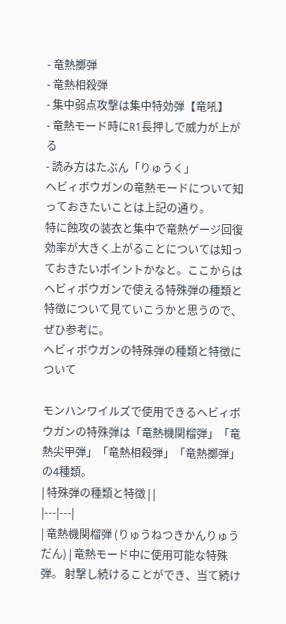- 竜熱擲弾
- 竜熱相殺弾
- 集中弱点攻撃は集中特効弾【竜吼】
- 竜熱モード時にR1長押しで威力が上がる
- 読み方はたぶん「りゅうく」
ヘビィボウガンの竜熱モードについて知っておきたいことは上記の通り。
特に蝕攻の装衣と集中で竜熱ゲージ回復効率が大きく上がることについては知っておきたいポイントかなと。ここからはヘビィボウガンで使える特殊弾の種類と特徴について見ていこうかと思うので、ぜひ参考に。
ヘビィボウガンの特殊弾の種類と特徴について

モンハンワイルズで使用できるヘビィボウガンの特殊弾は「竜熱機関榴弾」「竜熱尖甲弾」「竜熱相殺弾」「竜熱擲弾」の4種類。
| 特殊弾の種類と特徴 | |
|---|---|
| 竜熱機関榴弾 (りゅうねつきかんりゅうだん) | 竜熱モード中に使用可能な特殊弾。 射撃し続けることができ、当て続け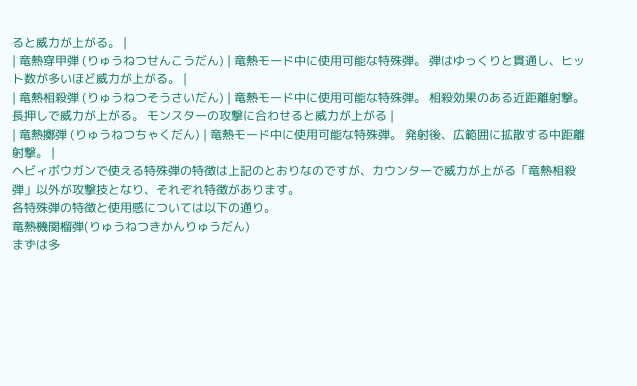ると威力が上がる。 |
| 竜熱穿甲弾 (りゅうねつせんこうだん) | 竜熱モード中に使用可能な特殊弾。 弾はゆっくりと貫通し、ヒット数が多いほど威力が上がる。 |
| 竜熱相殺弾 (りゅうねつそうさいだん) | 竜熱モード中に使用可能な特殊弾。 相殺効果のある近距離射撃。 長押しで威力が上がる。 モンスターの攻撃に合わせると威力が上がる |
| 竜熱擲弾 (りゅうねつちゃくだん) | 竜熱モード中に使用可能な特殊弾。 発射後、広範囲に拡散する中距離射撃。 |
ヘビィボウガンで使える特殊弾の特徴は上記のとおりなのですが、カウンターで威力が上がる「竜熱相殺弾」以外が攻撃技となり、それぞれ特徴があります。
各特殊弾の特徴と使用感については以下の通り。
竜熱機関榴弾(りゅうねつきかんりゅうだん)
まずは多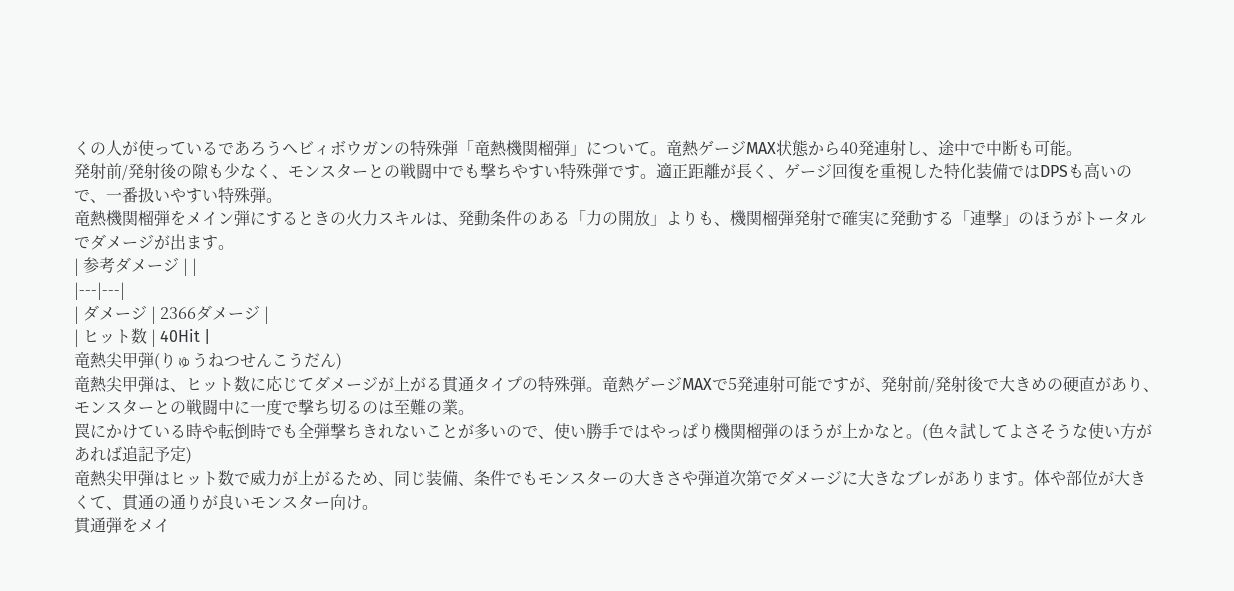くの人が使っているであろうヘビィボウガンの特殊弾「竜熱機関榴弾」について。竜熱ゲージMAX状態から40発連射し、途中で中断も可能。
発射前/発射後の隙も少なく、モンスターとの戦闘中でも撃ちやすい特殊弾です。適正距離が長く、ゲージ回復を重視した特化装備ではDPSも高いので、一番扱いやすい特殊弾。
竜熱機関榴弾をメイン弾にするときの火力スキルは、発動条件のある「力の開放」よりも、機関榴弾発射で確実に発動する「連撃」のほうがトータルでダメージが出ます。
| 参考ダメージ | |
|---|---|
| ダメージ | 2366ダメージ |
| ヒット数 | 40Hit |
竜熱尖甲弾(りゅうねつせんこうだん)
竜熱尖甲弾は、ヒット数に応じてダメージが上がる貫通タイプの特殊弾。竜熱ゲージMAXで5発連射可能ですが、発射前/発射後で大きめの硬直があり、モンスターとの戦闘中に一度で撃ち切るのは至難の業。
罠にかけている時や転倒時でも全弾撃ちきれないことが多いので、使い勝手ではやっぱり機関榴弾のほうが上かなと。(色々試してよさそうな使い方があれば追記予定)
竜熱尖甲弾はヒット数で威力が上がるため、同じ装備、条件でもモンスターの大きさや弾道次第でダメージに大きなブレがあります。体や部位が大きくて、貫通の通りが良いモンスター向け。
貫通弾をメイ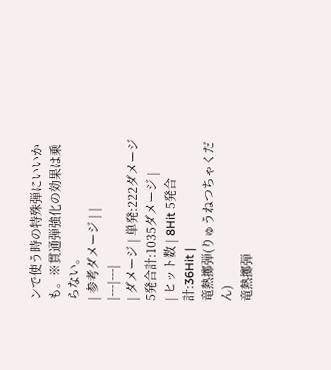ンで使う時の特殊弾にいいかも。※貫通弾強化の効果は乗らない。
| 参考ダメージ | |
|---|---|
| ダメージ | 単発:222ダメージ 5発合計:1035ダメージ |
| ヒット数 | 8Hit 5発合計:36Hit |
竜熱擲弾(りゅうねつちゃくだん)
竜熱擲弾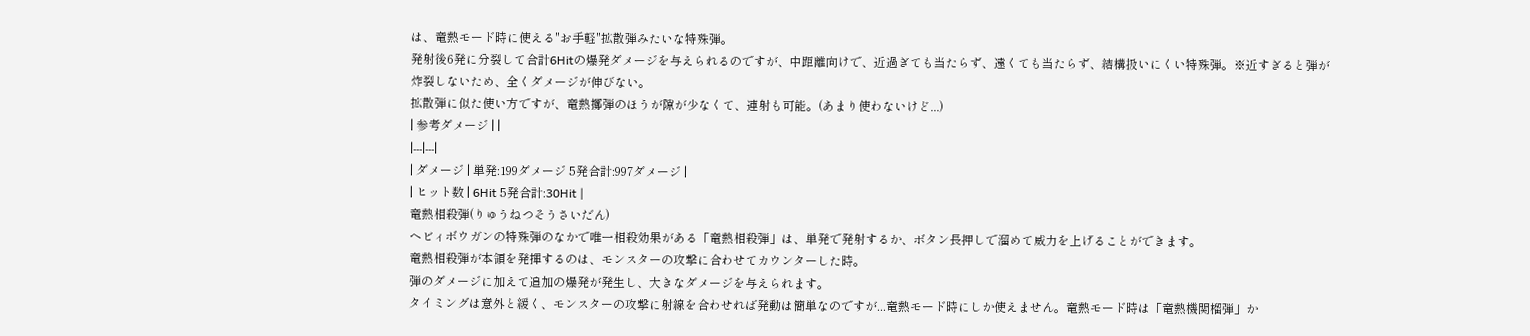は、竜熱モード時に使える"お手軽"拡散弾みたいな特殊弾。
発射後6発に分裂して合計6Hitの爆発ダメージを与えられるのですが、中距離向けで、近過ぎても当たらず、遠くても当たらず、結構扱いにくい特殊弾。※近すぎると弾が炸裂しないため、全くダメージが伸びない。
拡散弾に似た使い方ですが、竜熱擲弾のほうが隙が少なくて、連射も可能。(あまり使わないけど...)
| 参考ダメージ | |
|---|---|
| ダメージ | 単発:199ダメージ 5発合計:997ダメージ |
| ヒット数 | 6Hit 5発合計:30Hit |
竜熱相殺弾(りゅうねつそうさいだん)
ヘビィボウガンの特殊弾のなかで唯一相殺効果がある「竜熱相殺弾」は、単発で発射するか、ボタン長押しで溜めて威力を上げることができます。
竜熱相殺弾が本領を発揮するのは、モンスターの攻撃に合わせてカウンターした時。
弾のダメージに加えて追加の爆発が発生し、大きなダメージを与えられます。
タイミングは意外と緩く、モンスターの攻撃に射線を合わせれば発動は簡単なのですが...竜熱モード時にしか使えません。竜熱モード時は「竜熱機関榴弾」か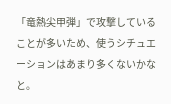「竜熱尖甲弾」で攻撃していることが多いため、使うシチュエーションはあまり多くないかなと。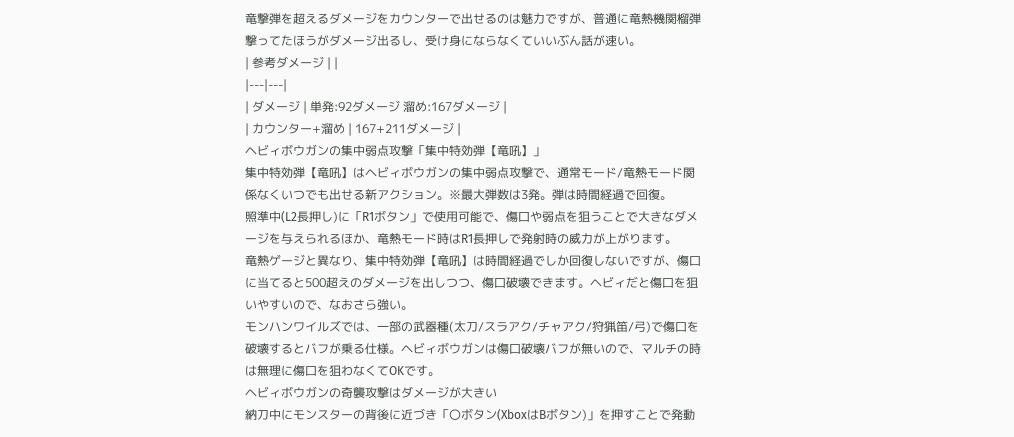竜撃弾を超えるダメージをカウンターで出せるのは魅力ですが、普通に竜熱機関榴弾撃ってたほうがダメージ出るし、受け身にならなくていいぶん話が速い。
| 参考ダメージ | |
|---|---|
| ダメージ | 単発:92ダメージ 溜め:167ダメージ |
| カウンター+溜め | 167+211ダメージ |
ヘビィボウガンの集中弱点攻撃「集中特効弾【竜吼】」
集中特効弾【竜吼】はヘビィボウガンの集中弱点攻撃で、通常モード/竜熱モード関係なくいつでも出せる新アクション。※最大弾数は3発。弾は時間経過で回復。
照準中(L2長押し)に「R1ボタン」で使用可能で、傷口や弱点を狙うことで大きなダメージを与えられるほか、竜熱モード時はR1長押しで発射時の威力が上がります。
竜熱ゲージと異なり、集中特効弾【竜吼】は時間経過でしか回復しないですが、傷口に当てると500超えのダメージを出しつつ、傷口破壊できます。ヘビィだと傷口を狙いやすいので、なおさら強い。
モンハンワイルズでは、一部の武器種(太刀/スラアク/チャアク/狩猟笛/弓)で傷口を破壊するとバフが乗る仕様。ヘビィボウガンは傷口破壊バフが無いので、マルチの時は無理に傷口を狙わなくてOKです。
ヘビィボウガンの奇襲攻撃はダメージが大きい
納刀中にモンスターの背後に近づき「〇ボタン(XboxはBボタン)」を押すことで発動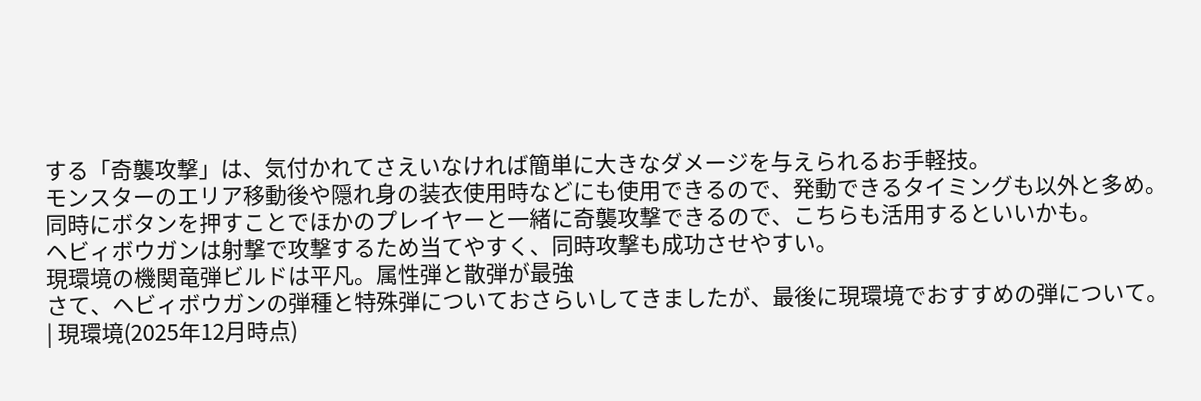する「奇襲攻撃」は、気付かれてさえいなければ簡単に大きなダメージを与えられるお手軽技。
モンスターのエリア移動後や隠れ身の装衣使用時などにも使用できるので、発動できるタイミングも以外と多め。同時にボタンを押すことでほかのプレイヤーと一緒に奇襲攻撃できるので、こちらも活用するといいかも。
ヘビィボウガンは射撃で攻撃するため当てやすく、同時攻撃も成功させやすい。
現環境の機関竜弾ビルドは平凡。属性弾と散弾が最強
さて、ヘビィボウガンの弾種と特殊弾についておさらいしてきましたが、最後に現環境でおすすめの弾について。
| 現環境(2025年12月時点)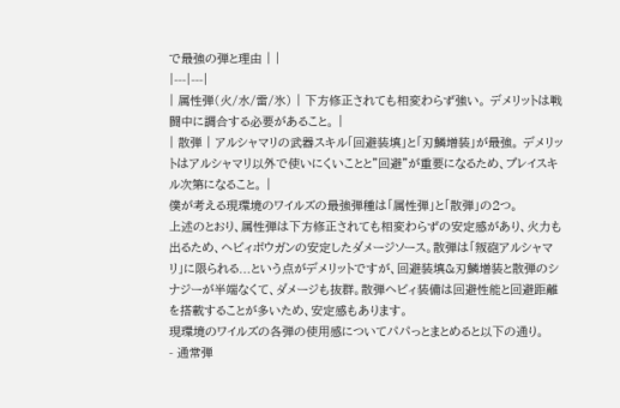で最強の弾と理由 | |
|---|---|
| 属性弾(火/水/雷/氷) | 下方修正されても相変わらず強い。 デメリットは戦闘中に調合する必要があること。 |
| 散弾 | アルシャマリの武器スキル「回避装填」と「刃鱗増装」が最強。 デメリットはアルシャマリ以外で使いにくいことと”回避”が重要になるため、プレイスキル次第になること。 |
僕が考える現環境のワイルズの最強弾種は「属性弾」と「散弾」の2つ。
上述のとおり、属性弾は下方修正されても相変わらずの安定感があり、火力も出るため、ヘビィボウガンの安定したダメージソース。散弾は「叛砲アルシャマリ」に限られる...という点がデメリットですが、回避装填&刃鱗増装と散弾のシナジーが半端なくて、ダメージも抜群。散弾ヘビィ装備は回避性能と回避距離を搭載することが多いため、安定感もあります。
現環境のワイルズの各弾の使用感についてパパっとまとめると以下の通り。
- 通常弾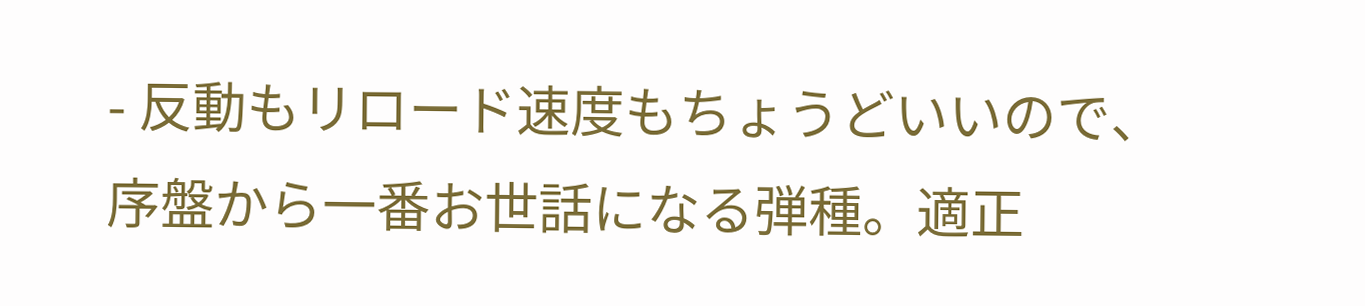- 反動もリロード速度もちょうどいいので、序盤から一番お世話になる弾種。適正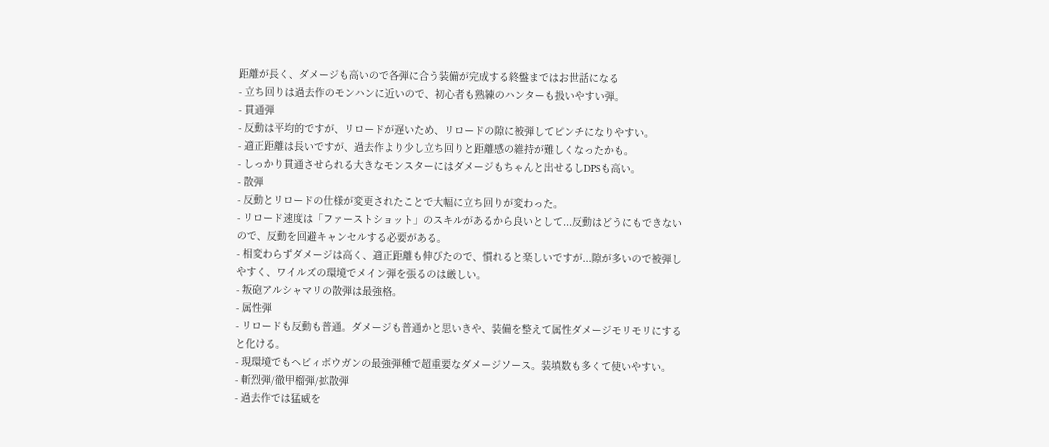距離が長く、ダメージも高いので各弾に合う装備が完成する終盤まではお世話になる
- 立ち回りは過去作のモンハンに近いので、初心者も熟練のハンターも扱いやすい弾。
- 貫通弾
- 反動は平均的ですが、リロードが遅いため、リロードの隙に被弾してピンチになりやすい。
- 適正距離は長いですが、過去作より少し立ち回りと距離感の維持が難しくなったかも。
- しっかり貫通させられる大きなモンスターにはダメージもちゃんと出せるしDPSも高い。
- 散弾
- 反動とリロードの仕様が変更されたことで大幅に立ち回りが変わった。
- リロード速度は「ファーストショット」のスキルがあるから良いとして...反動はどうにもできないので、反動を回避キャンセルする必要がある。
- 相変わらずダメージは高く、適正距離も伸びたので、慣れると楽しいですが...隙が多いので被弾しやすく、ワイルズの環境でメイン弾を張るのは厳しい。
- 叛砲アルシャマリの散弾は最強格。
- 属性弾
- リロードも反動も普通。ダメージも普通かと思いきや、装備を整えて属性ダメージモリモリにすると化ける。
- 現環境でもヘビィボウガンの最強弾種で超重要なダメージソース。装填数も多くて使いやすい。
- 斬烈弾/徹甲榴弾/拡散弾
- 過去作では猛威を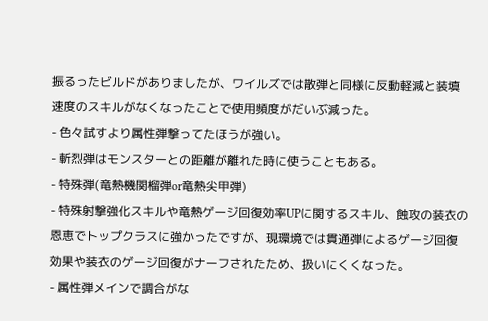振るったビルドがありましたが、ワイルズでは散弾と同様に反動軽減と装填速度のスキルがなくなったことで使用頻度がだいぶ減った。
- 色々試すより属性弾撃ってたほうが強い。
- 斬烈弾はモンスターとの距離が離れた時に使うこともある。
- 特殊弾(竜熱機関榴弾or竜熱尖甲弾)
- 特殊射撃強化スキルや竜熱ゲージ回復効率UPに関するスキル、蝕攻の装衣の恩恵でトップクラスに強かったですが、現環境では貫通弾によるゲージ回復効果や装衣のゲージ回復がナーフされたため、扱いにくくなった。
- 属性弾メインで調合がな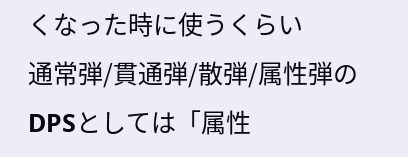くなった時に使うくらい
通常弾/貫通弾/散弾/属性弾のDPSとしては「属性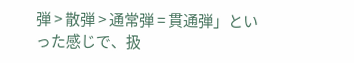弾 > 散弾 > 通常弾 = 貫通弾」といった感じで、扱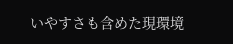いやすさも含めた現環境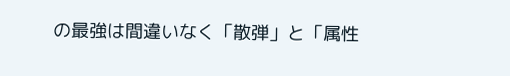の最強は間違いなく「散弾」と「属性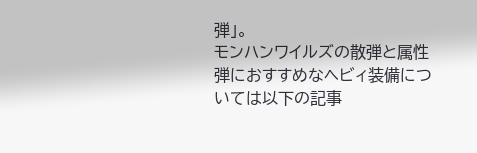弾」。
モンハンワイルズの散弾と属性弾におすすめなヘビィ装備については以下の記事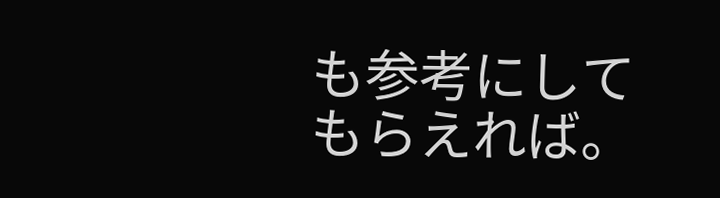も参考にしてもらえれば。